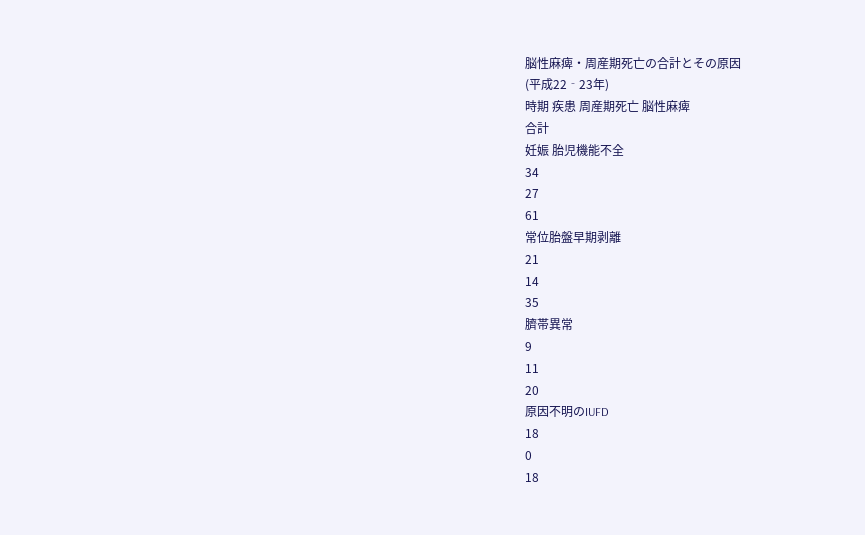脳性麻痺・周産期死亡の合計とその原因
(平成22‐23年)
時期 疾患 周産期死亡 脳性麻痺
合計
妊娠 胎児機能不全
34
27
61
常位胎盤早期剥離
21
14
35
臍帯異常
9
11
20
原因不明のIUFD
18
0
18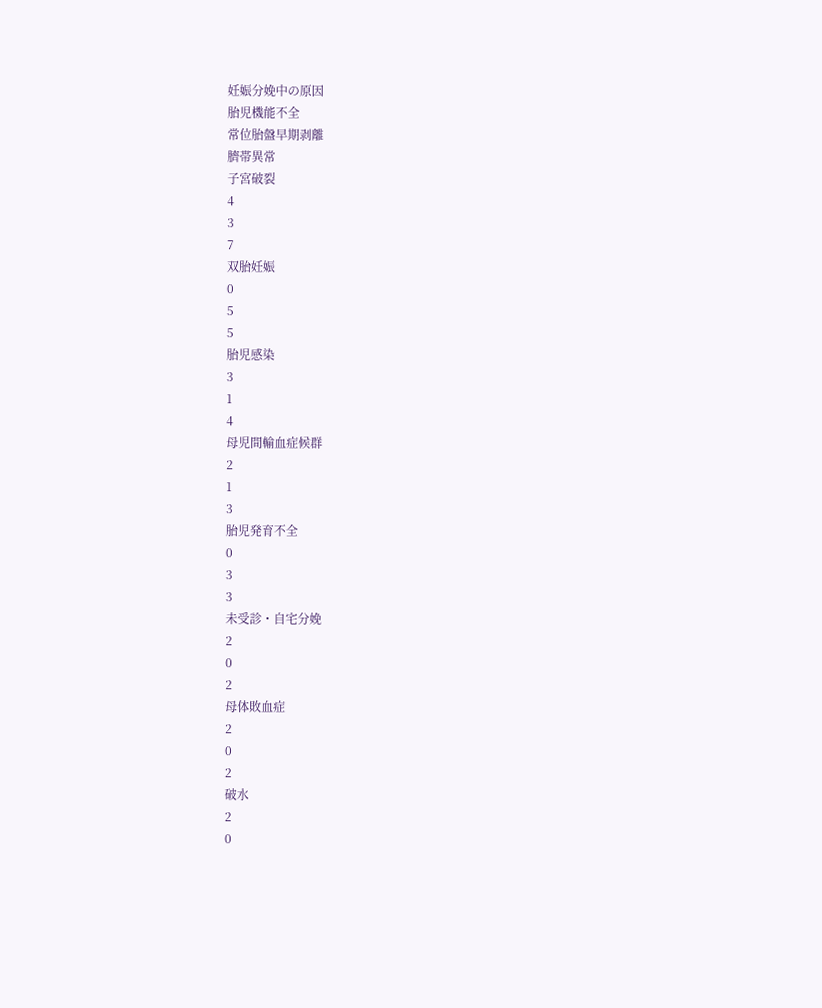妊娠分娩中の原因
胎児機能不全
常位胎盤早期剥離
臍帯異常
子宮破裂
4
3
7
双胎妊娠
0
5
5
胎児感染
3
1
4
母児間輸血症候群
2
1
3
胎児発育不全
0
3
3
未受診・自宅分娩
2
0
2
母体敗血症
2
0
2
破水
2
0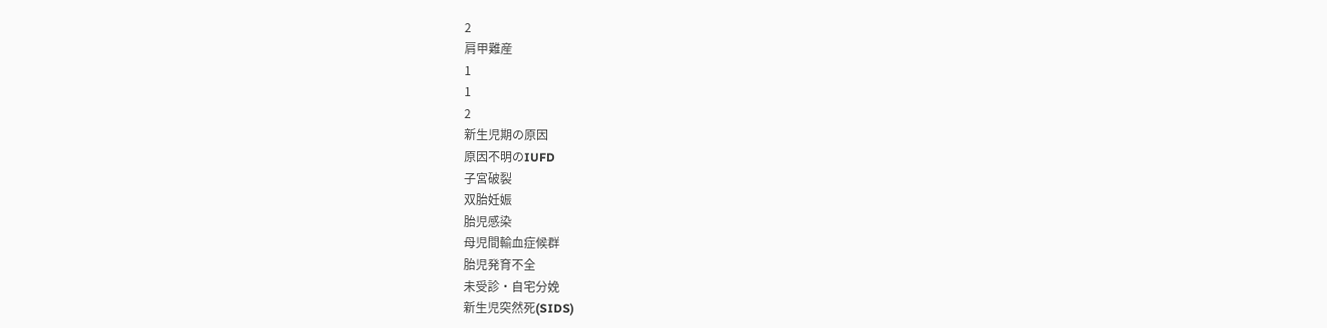2
肩甲難産
1
1
2
新生児期の原因
原因不明のIUFD
子宮破裂
双胎妊娠
胎児感染
母児間輸血症候群
胎児発育不全
未受診・自宅分娩
新生児突然死(SIDS)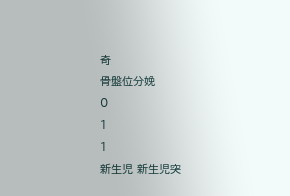奇
骨盤位分娩
0
1
1
新生児 新生児突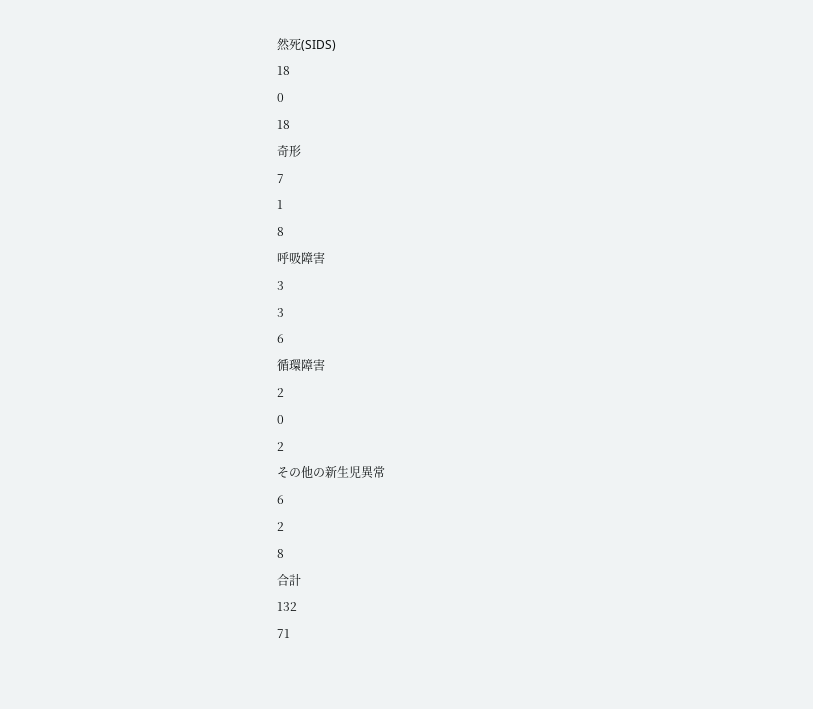然死(SIDS)
18
0
18
奇形
7
1
8
呼吸障害
3
3
6
循環障害
2
0
2
その他の新生児異常
6
2
8
合計
132
71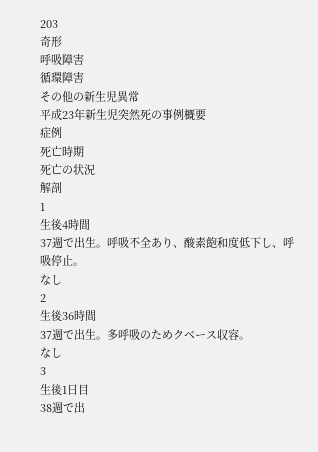203
奇形
呼吸障害
循環障害
その他の新生児異常
平成23年新生児突然死の事例概要
症例
死亡時期
死亡の状況
解剖
1
生後4時間
37週で出生。呼吸不全あり、酸素飽和度低下し、呼吸停止。
なし
2
生後36時間
37週で出生。多呼吸のためクベース収容。
なし
3
生後1日目
38週で出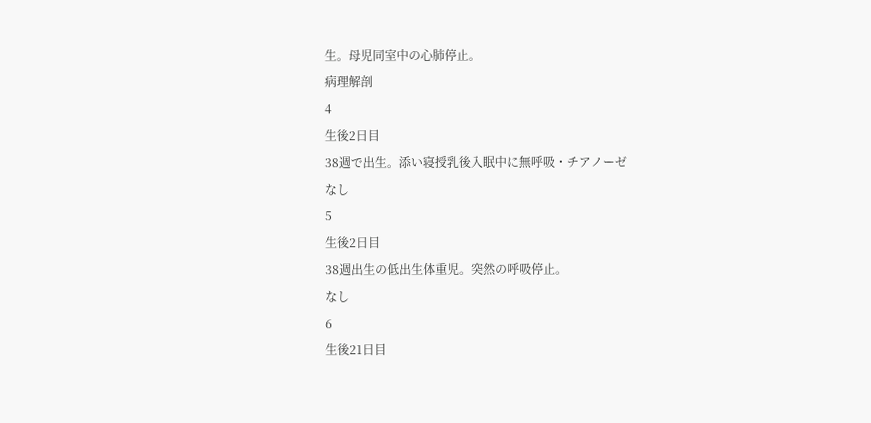生。母児同室中の心肺停止。
病理解剖
4
生後2日目
38週で出生。添い寝授乳後入眠中に無呼吸・チアノーゼ
なし
5
生後2日目
38週出生の低出生体重児。突然の呼吸停止。
なし
6
生後21日目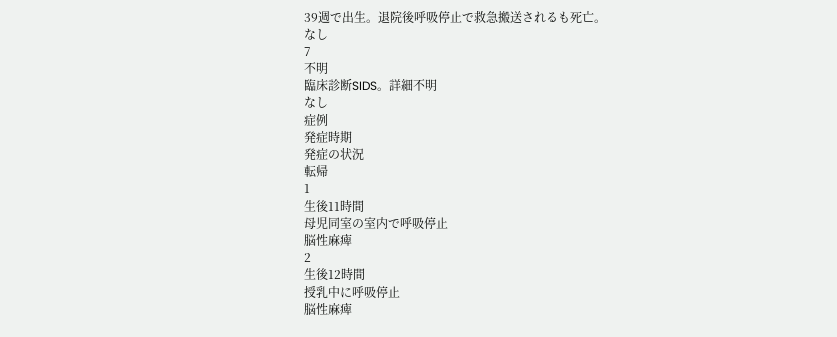39週で出生。退院後呼吸停止で救急搬送されるも死亡。
なし
7
不明
臨床診断SIDS。詳細不明
なし
症例
発症時期
発症の状況
転帰
1
生後11時間
母児同室の室内で呼吸停止
脳性麻痺
2
生後12時間
授乳中に呼吸停止
脳性麻痺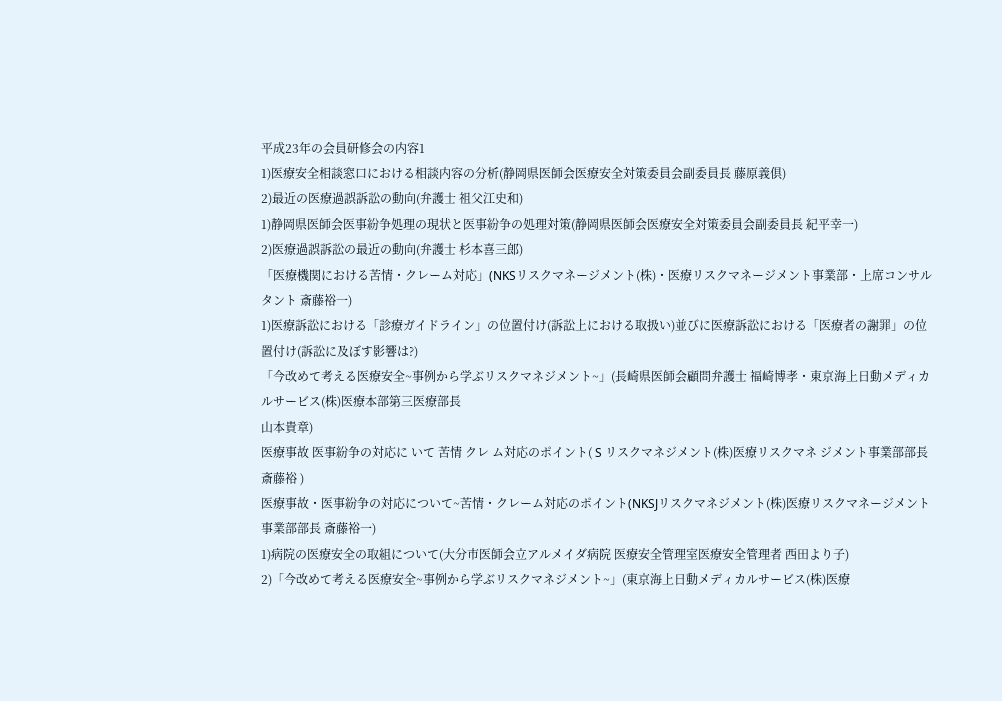平成23年の会員研修会の内容1
1)医療安全相談窓口における相談内容の分析(静岡県医師会医療安全対策委員会副委員長 藤原義倶)
2)最近の医療過誤訴訟の動向(弁護士 祖父江史和)
1)静岡県医師会医事紛争処理の現状と医事紛争の処理対策(静岡県医師会医療安全対策委員会副委員長 紀平幸一)
2)医療過誤訴訟の最近の動向(弁護士 杉本喜三郎)
「医療機関における苦情・クレーム対応」(NKSリスクマネージメント(株)・医療リスクマネージメント事業部・上席コンサルタント 斎藤裕一)
1)医療訴訟における「診療ガイドライン」の位置付け(訴訟上における取扱い)並びに医療訴訟における「医療者の謝罪」の位置付け(訴訟に及ぼす影響は?)
「今改めて考える医療安全~事例から学ぶリスクマネジメント~」(長崎県医師会顧問弁護士 福崎博孝・東京海上日動メディカルサービス(株)医療本部第三医療部長
山本貴章)
医療事故 医事紛争の対応に いて 苦情 クレ ム対応のポイント( S リスクマネジメント(株)医療リスクマネ ジメント事業部部長 斎藤裕 )
医療事故・医事紛争の対応について~苦情・クレーム対応のポイント(NKSJリスクマネジメント(株)医療リスクマネージメント事業部部長 斎藤裕一)
1)病院の医療安全の取組について(大分市医師会立アルメイダ病院 医療安全管理室医療安全管理者 西田より子)
2)「今改めて考える医療安全~事例から学ぶリスクマネジメント~」(東京海上日動メディカルサービス(株)医療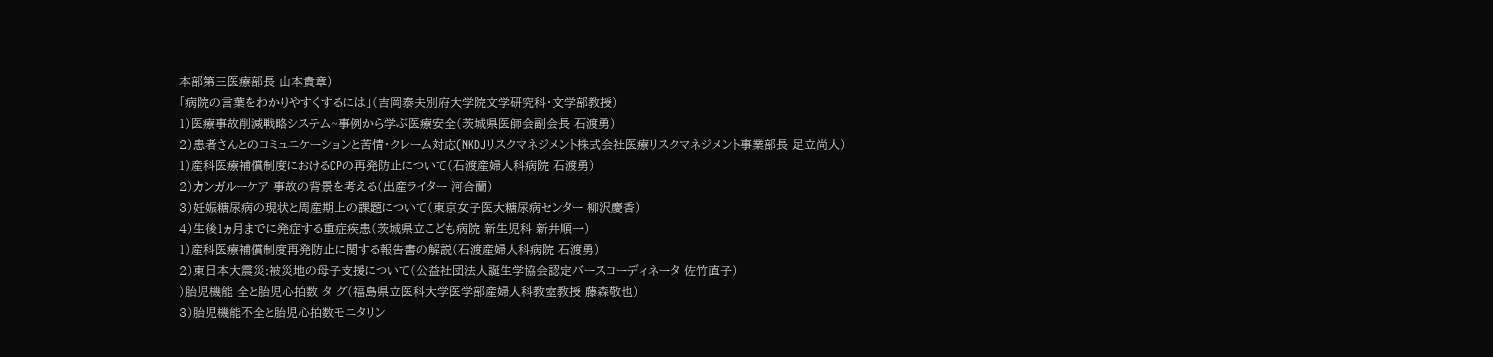本部第三医療部長 山本貴章)
「病院の言葉をわかりやすくするには」(吉岡泰夫別府大学院文学研究科・文学部教授)
1)医療事故削減戦略システム~事例から学ぶ医療安全(茨城県医師会副会長 石渡勇)
2)患者さんとのコミュニケーションと苦情・クレーム対応(NKDJリスクマネジメント株式会社医療リスクマネジメント事業部長 足立尚人)
1)産科医療補償制度におけるCPの再発防止について(石渡産婦人科病院 石渡勇)
2)カンガルーケア 事故の背景を考える(出産ライター 河合蘭)
3)妊娠糖尿病の現状と周産期上の課題について(東京女子医大糖尿病センター 柳沢慶香)
4)生後1ヵ月までに発症する重症疾患(茨城県立こども病院 新生児科 新井順一)
1)産科医療補償制度再発防止に関する報告書の解説(石渡産婦人科病院 石渡勇)
2)東日本大震災:被災地の母子支援について(公益社団法人誕生学協会認定バースコーディネータ 佐竹直子)
)胎児機能 全と胎児心拍数 タ グ(福島県立医科大学医学部産婦人科教室教授 藤森敬也)
3)胎児機能不全と胎児心拍数モニタリン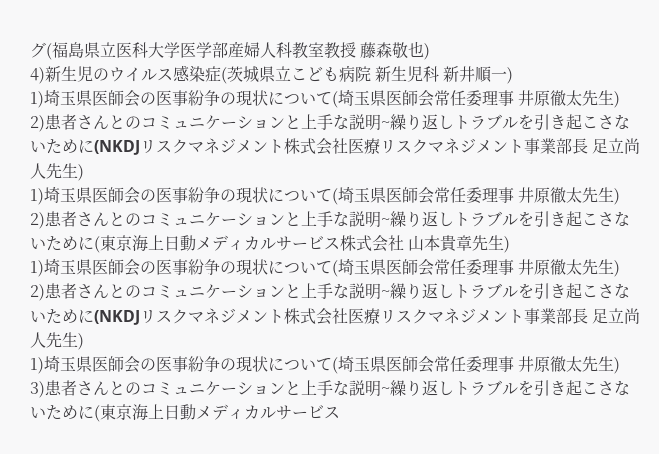グ(福島県立医科大学医学部産婦人科教室教授 藤森敬也)
4)新生児のウイルス感染症(茨城県立こども病院 新生児科 新井順一)
1)埼玉県医師会の医事紛争の現状について(埼玉県医師会常任委理事 井原徹太先生)
2)患者さんとのコミュニケーションと上手な説明~繰り返しトラブルを引き起こさないために(NKDJリスクマネジメント株式会社医療リスクマネジメント事業部長 足立尚
人先生)
1)埼玉県医師会の医事紛争の現状について(埼玉県医師会常任委理事 井原徹太先生)
2)患者さんとのコミュニケーションと上手な説明~繰り返しトラブルを引き起こさないために(東京海上日動メディカルサービス株式会社 山本貴章先生)
1)埼玉県医師会の医事紛争の現状について(埼玉県医師会常任委理事 井原徹太先生)
2)患者さんとのコミュニケーションと上手な説明~繰り返しトラブルを引き起こさないために(NKDJリスクマネジメント株式会社医療リスクマネジメント事業部長 足立尚
人先生)
1)埼玉県医師会の医事紛争の現状について(埼玉県医師会常任委理事 井原徹太先生)
3)患者さんとのコミュニケーションと上手な説明~繰り返しトラブルを引き起こさないために(東京海上日動メディカルサービス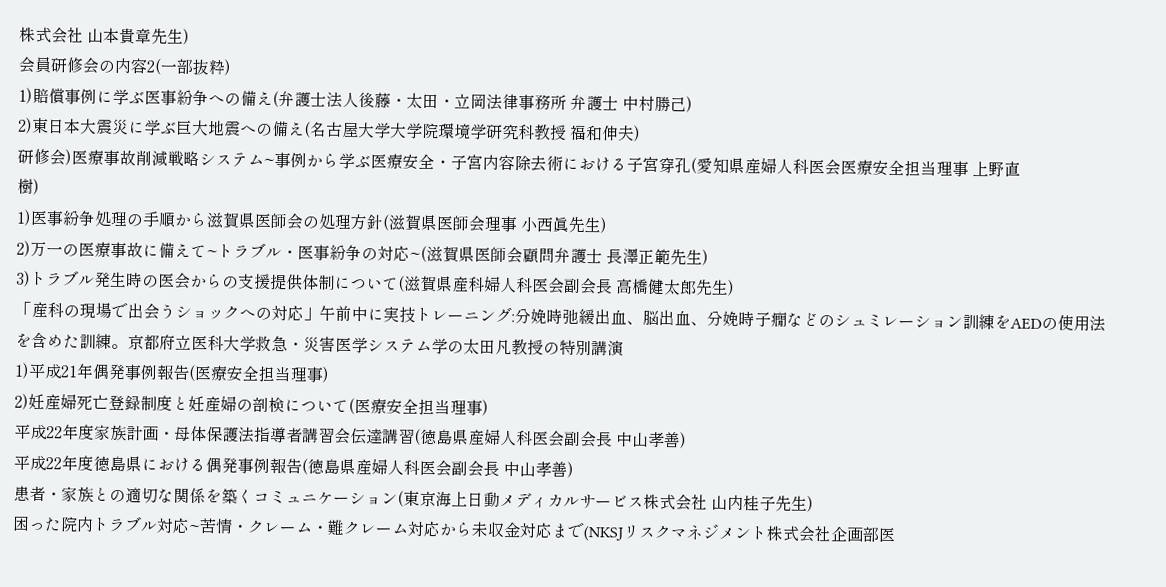株式会社 山本貴章先生)
会員研修会の内容2(一部抜粋)
1)賠償事例に学ぶ医事紛争への備え(弁護士法人後藤・太田・立岡法律事務所 弁護士 中村勝己)
2)東日本大震災に学ぶ巨大地震への備え(名古屋大学大学院環境学研究科教授 福和伸夫)
研修会)医療事故削減戦略システム~事例から学ぶ医療安全・子宮内容除去術における子宮穿孔(愛知県産婦人科医会医療安全担当理事 上野直
樹)
1)医事紛争処理の手順から滋賀県医師会の処理方針(滋賀県医師会理事 小西眞先生)
2)万一の医療事故に備えて~トラブル・医事紛争の対応~(滋賀県医師会顧問弁護士 長澤正範先生)
3)トラブル発生時の医会からの支援提供体制について(滋賀県産科婦人科医会副会長 高橋健太郎先生)
「産科の現場で出会うショックへの対応」午前中に実技トレーニング:分娩時弛緩出血、脳出血、分娩時子癇などのシュミレーション訓練をAEDの使用法
を含めた訓練。京都府立医科大学救急・災害医学システム学の太田凡教授の特別講演
1)平成21年偶発事例報告(医療安全担当理事)
2)妊産婦死亡登録制度と妊産婦の剖検について(医療安全担当理事)
平成22年度家族計画・母体保護法指導者講習会伝達講習(徳島県産婦人科医会副会長 中山孝善)
平成22年度徳島県における偶発事例報告(徳島県産婦人科医会副会長 中山孝善)
患者・家族との適切な関係を築くコミュニケーション(東京海上日動メディカルサービス株式会社 山内桂子先生)
困った院内トラブル対応~苦情・クレーム・難クレーム対応から未収金対応まで(NKSJリスクマネジメント株式会社企画部医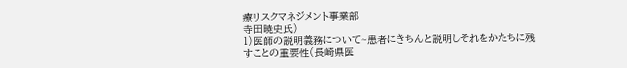療リスクマネジメント事業部
寺田暁史氏)
1)医師の説明義務について~患者にきちんと説明しそれをかたちに残すことの重要性(長崎県医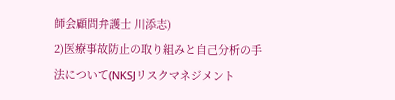師会顧問弁護士 川添志)
2)医療事故防止の取り組みと自己分析の手法について(NKSJリスクマネジメント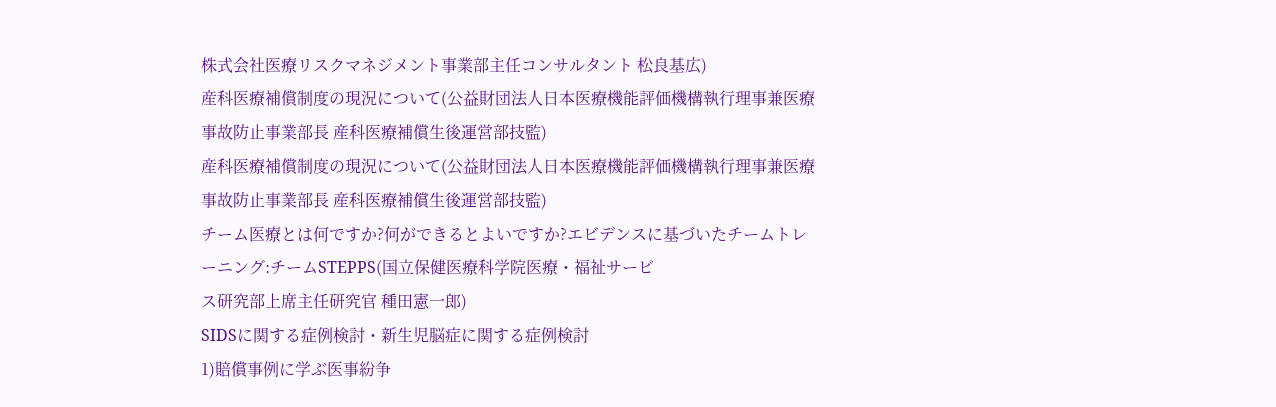株式会社医療リスクマネジメント事業部主任コンサルタント 松良基広)
産科医療補償制度の現況について(公益財団法人日本医療機能評価機構執行理事兼医療事故防止事業部長 産科医療補償生後運営部技監)
産科医療補償制度の現況について(公益財団法人日本医療機能評価機構執行理事兼医療事故防止事業部長 産科医療補償生後運営部技監)
チーム医療とは何ですか?何ができるとよいですか?エビデンスに基づいたチームトレーニング:チームSTEPPS(国立保健医療科学院医療・福祉サービ
ス研究部上席主任研究官 種田憲一郎)
SIDSに関する症例検討・新生児脳症に関する症例検討
1)賠償事例に学ぶ医事紛争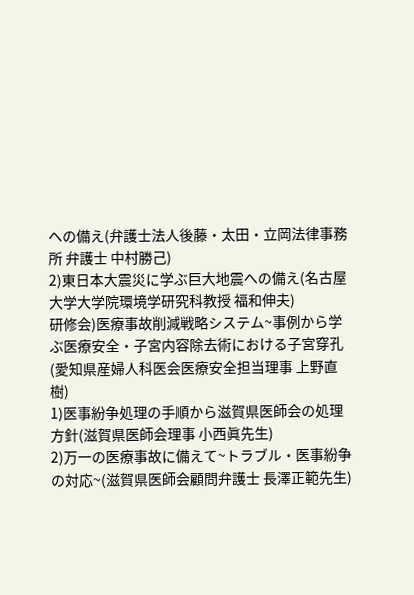への備え(弁護士法人後藤・太田・立岡法律事務所 弁護士 中村勝己)
2)東日本大震災に学ぶ巨大地震への備え(名古屋大学大学院環境学研究科教授 福和伸夫)
研修会)医療事故削減戦略システム~事例から学ぶ医療安全・子宮内容除去術における子宮穿孔(愛知県産婦人科医会医療安全担当理事 上野直
樹)
1)医事紛争処理の手順から滋賀県医師会の処理方針(滋賀県医師会理事 小西眞先生)
2)万一の医療事故に備えて~トラブル・医事紛争の対応~(滋賀県医師会顧問弁護士 長澤正範先生)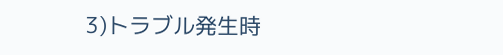3)トラブル発生時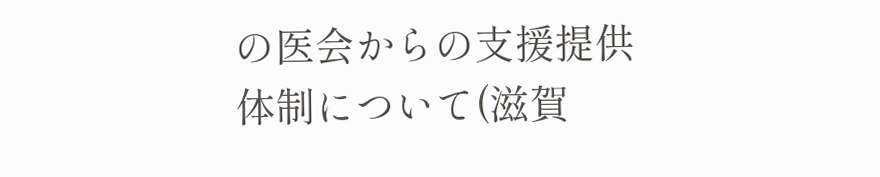の医会からの支援提供体制について(滋賀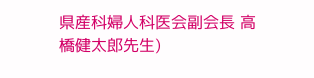県産科婦人科医会副会長 高橋健太郎先生)